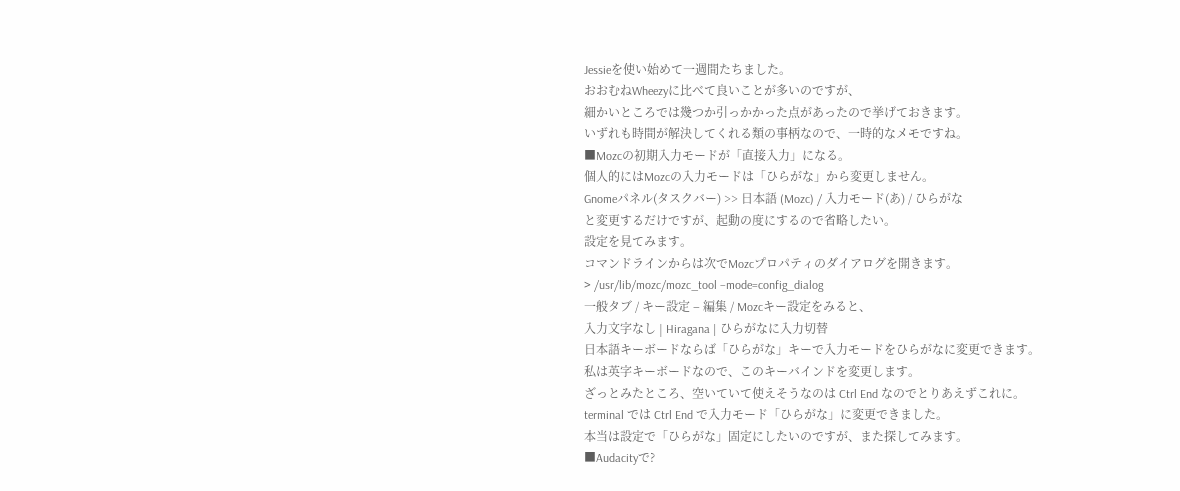Jessieを使い始めて一週間たちました。
おおむねWheezyに比べて良いことが多いのですが、
細かいところでは幾つか引っかかった点があったので挙げておきます。
いずれも時間が解決してくれる類の事柄なので、一時的なメモですね。
■Mozcの初期入力モードが「直接入力」になる。
個人的にはMozcの入力モードは「ひらがな」から変更しません。
Gnomeパネル(タスクバー) >> 日本語 (Mozc) / 入力モード(あ) / ひらがな
と変更するだけですが、起動の度にするので省略したい。
設定を見てみます。
コマンドラインからは次でMozcプロパティのダイアログを開きます。
> /usr/lib/mozc/mozc_tool –mode=config_dialog
一般タブ / キー設定 – 編集 / Mozcキー設定をみると、
入力文字なし | Hiragana | ひらがなに入力切替
日本語キーボードならば「ひらがな」キーで入力モードをひらがなに変更できます。
私は英字キーボードなので、このキーバインドを変更します。
ざっとみたところ、空いていて使えそうなのは Ctrl End なのでとりあえずこれに。
terminal では Ctrl End で入力モード「ひらがな」に変更できました。
本当は設定で「ひらがな」固定にしたいのですが、また探してみます。
■Audacityで?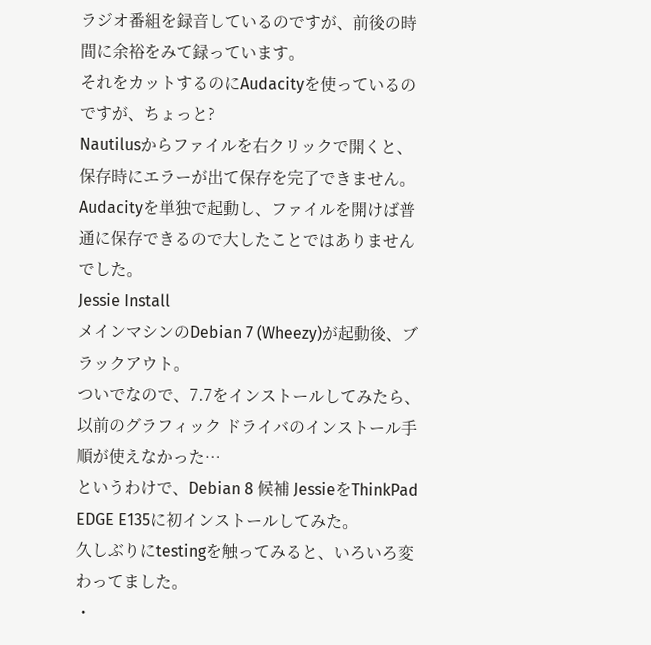ラジオ番組を録音しているのですが、前後の時間に余裕をみて録っています。
それをカットするのにAudacityを使っているのですが、ちょっと?
Nautilusからファイルを右クリックで開くと、保存時にエラーが出て保存を完了できません。
Audacityを単独で起動し、ファイルを開けば普通に保存できるので大したことではありませんでした。
Jessie Install
メインマシンのDebian 7 (Wheezy)が起動後、ブラックアウト。
ついでなので、7.7をインストールしてみたら、
以前のグラフィック ドライバのインストール手順が使えなかった…
というわけで、Debian 8 候補 JessieをThinkPad EDGE E135に初インストールしてみた。
久しぶりにtestingを触ってみると、いろいろ変わってました。
・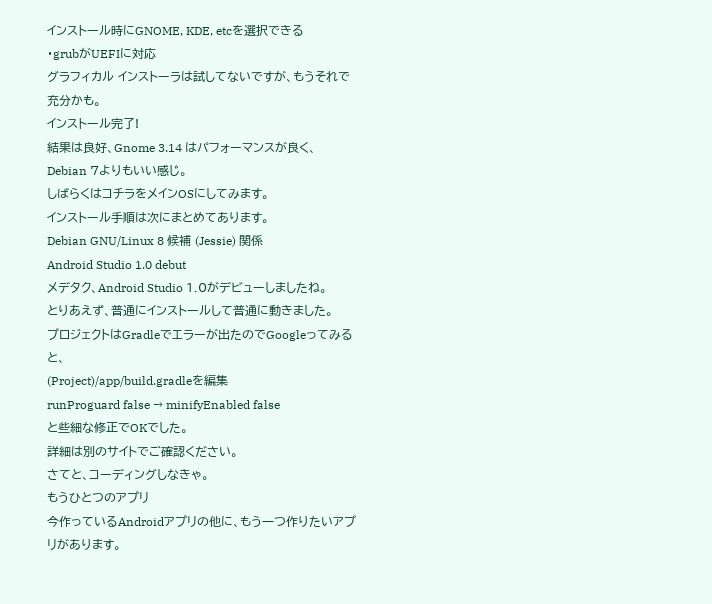インストール時にGNOME, KDE, etcを選択できる
・grubがUEFIに対応
グラフィカル インストーラは試してないですが、もうそれで充分かも。
インストール完了!
結果は良好、Gnome 3.14 はパフォーマンスが良く、Debian 7よりもいい感じ。
しばらくはコチラをメインOSにしてみます。
インストール手順は次にまとめてあります。
Debian GNU/Linux 8 候補 (Jessie) 関係
Android Studio 1.0 debut
メデタク、Android Studio 1.0がデビューしましたね。
とりあえず、普通にインストールして普通に動きました。
プロジェクトはGradleでエラーが出たのでGoogleってみると、
(Project)/app/build.gradleを編集
runProguard false → minifyEnabled false
と些細な修正でOKでした。
詳細は別のサイトでご確認ください。
さてと、コーディングしなきゃ。
もうひとつのアプリ
今作っているAndroidアプリの他に、もう一つ作りたいアプリがあります。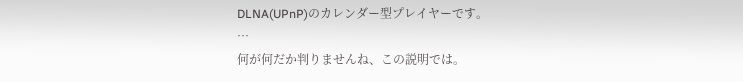DLNA(UPnP)のカレンダー型プレイヤーです。
…
何が何だか判りませんね、この説明では。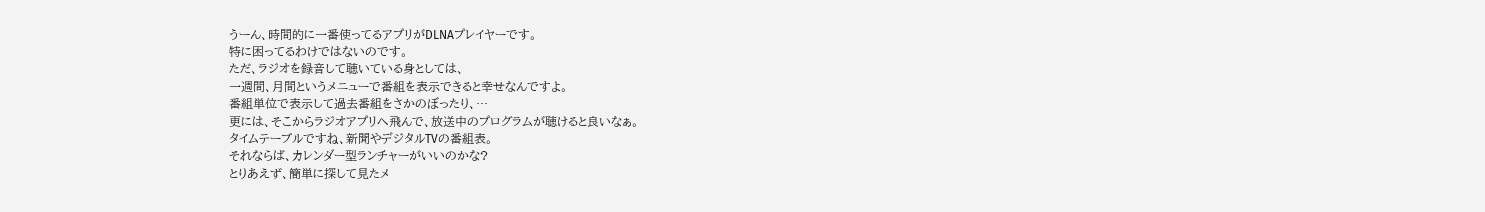うーん、時間的に一番使ってるアプリがDLNAプレイヤーです。
特に困ってるわけではないのです。
ただ、ラジオを録音して聴いている身としては、
一週間、月間というメニューで番組を表示できると幸せなんですよ。
番組単位で表示して過去番組をさかのぼったり、…
更には、そこからラジオアプリへ飛んで、放送中のプログラムが聴けると良いなぁ。
タイムテーブルですね、新聞やデジタルTVの番組表。
それならば、カレンダー型ランチャーがいいのかな?
とりあえず、簡単に探して見たメ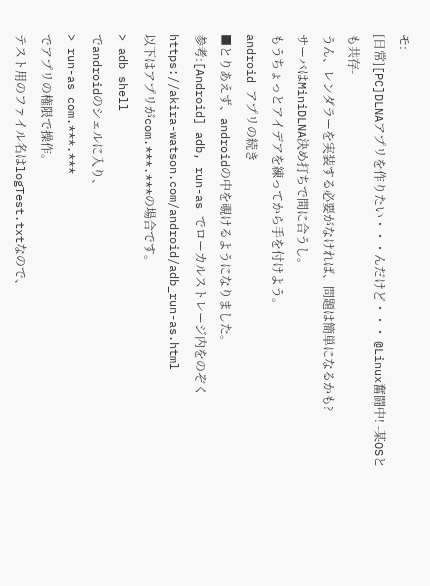モ:
[日常][PC]DLNAアプリを作りたい・・・んだけど・・・ @Linux奮闘中! -某OSとも共存-
うん、レンダラーを実装する必要がなければ、問題は簡単になるかも?
サーバはMiniDLNA決め打ちで間に合うし。
もうちょっとアイデアを練ってから手を付けよう。
android アプリの続き
■とりあえず、androidの中を覗けるようになりました。
参考:[Android] adb, run-as でローカルストレージ内をのぞく
https://akira-watson.com/android/adb_run-as.html
以下はアプリがcom.***.***の場合です。
> adb shell
でandroidのシェルに入り、
> run-as com.***.***
でアプリの権限で操作。
テスト用のファイル名はlogTest.txtなので、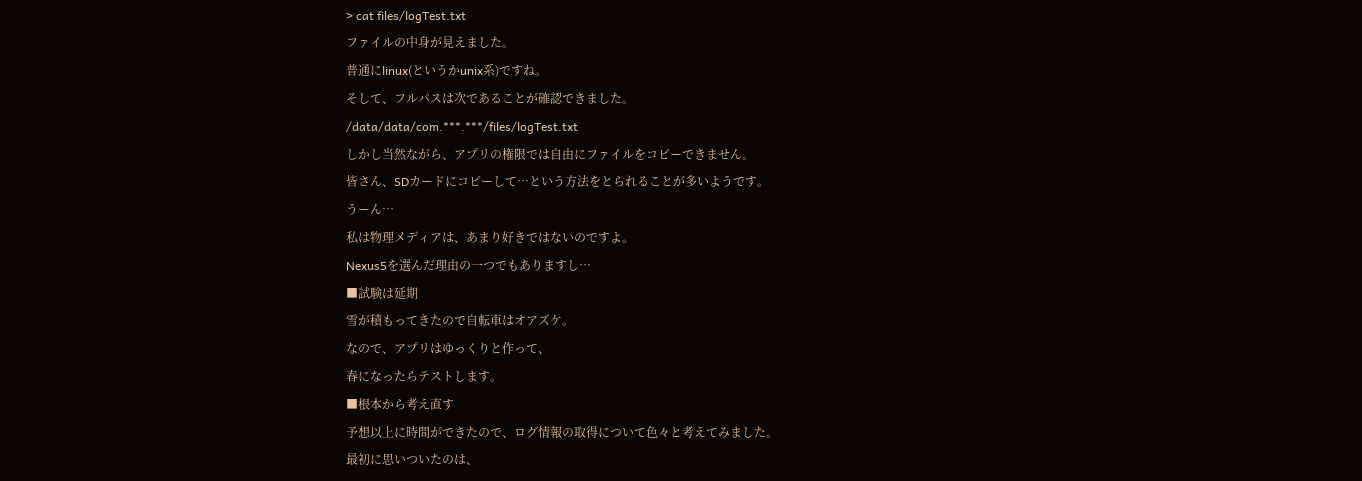> cat files/logTest.txt
ファイルの中身が見えました。
普通にlinux(というかunix系)ですね。
そして、フルパスは次であることが確認できました。
/data/data/com.***.***/files/logTest.txt
しかし当然ながら、アプリの権限では自由にファイルをコピーできません。
皆さん、SDカードにコピーして…という方法をとられることが多いようです。
うーん…
私は物理メディアは、あまり好きではないのですよ。
Nexus5を選んだ理由の一つでもありますし…
■試験は延期
雪が積もってきたので自転車はオアズケ。
なので、アプリはゆっくりと作って、
春になったらテストします。
■根本から考え直す
予想以上に時間ができたので、ログ情報の取得について色々と考えてみました。
最初に思いついたのは、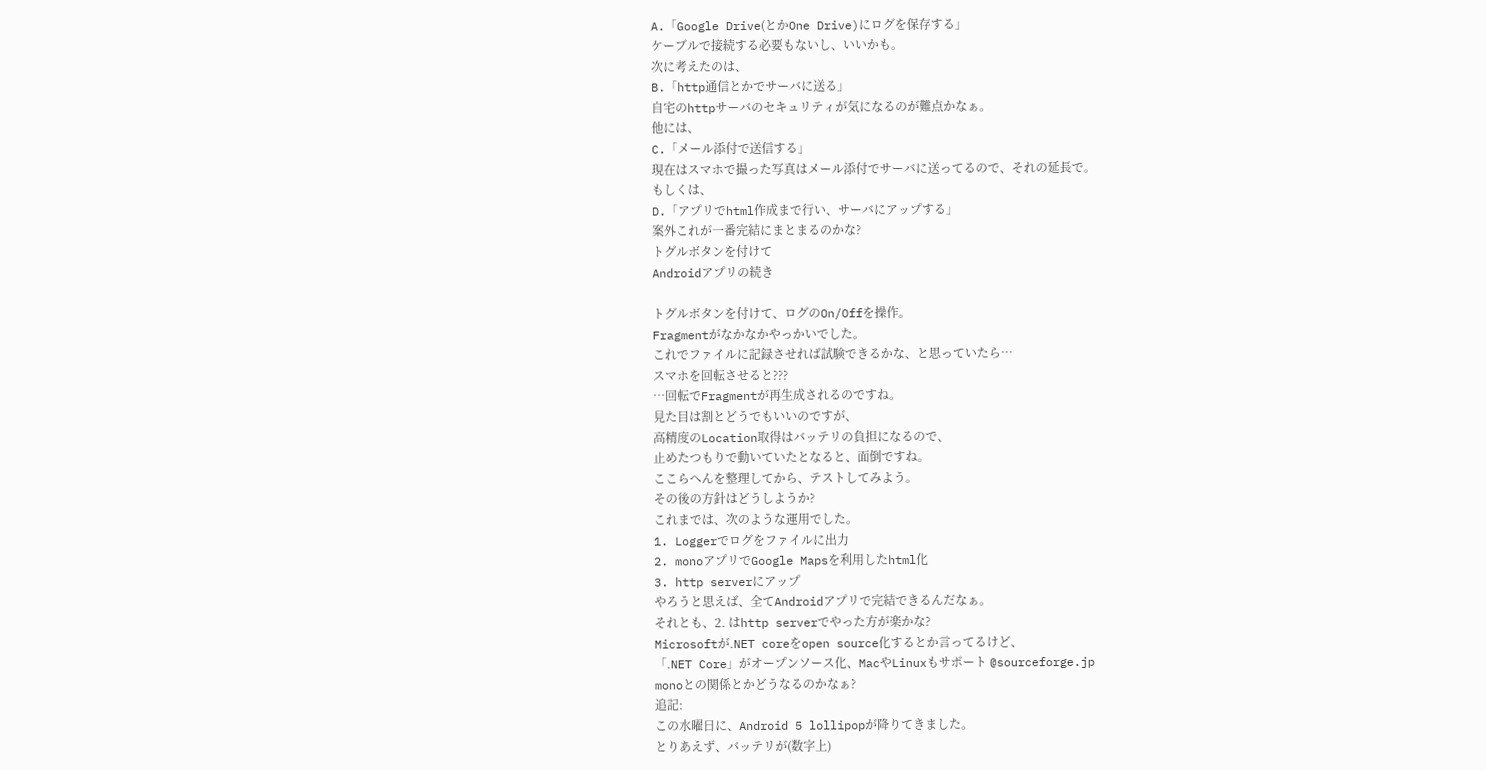A.「Google Drive(とかOne Drive)にログを保存する」
ケーブルで接続する必要もないし、いいかも。
次に考えたのは、
B.「http通信とかでサーバに送る」
自宅のhttpサーバのセキュリティが気になるのが難点かなぁ。
他には、
C.「メール添付で送信する」
現在はスマホで撮った写真はメール添付でサーバに送ってるので、それの延長で。
もしくは、
D.「アプリでhtml作成まで行い、サーバにアップする」
案外これが一番完結にまとまるのかな?
トグルボタンを付けて
Androidアプリの続き

トグルボタンを付けて、ログのOn/Offを操作。
Fragmentがなかなかやっかいでした。
これでファイルに記録させれば試験できるかな、と思っていたら…
スマホを回転させると???
…回転でFragmentが再生成されるのですね。
見た目は割とどうでもいいのですが、
高精度のLocation取得はバッテリの負担になるので、
止めたつもりで動いていたとなると、面倒ですね。
ここらへんを整理してから、テストしてみよう。
その後の方針はどうしようか?
これまでは、次のような運用でした。
1. Loggerでログをファイルに出力
2. monoアプリでGoogle Mapsを利用したhtml化
3. http serverにアップ
やろうと思えば、全てAndroidアプリで完結できるんだなぁ。
それとも、2. はhttp serverでやった方が楽かな?
Microsoftが.NET coreをopen source化するとか言ってるけど、
「.NET Core」がオープンソース化、MacやLinuxもサポート @sourceforge.jp
monoとの関係とかどうなるのかなぁ?
追記:
この水曜日に、Android 5 lollipopが降りてきました。
とりあえず、バッテリが(数字上)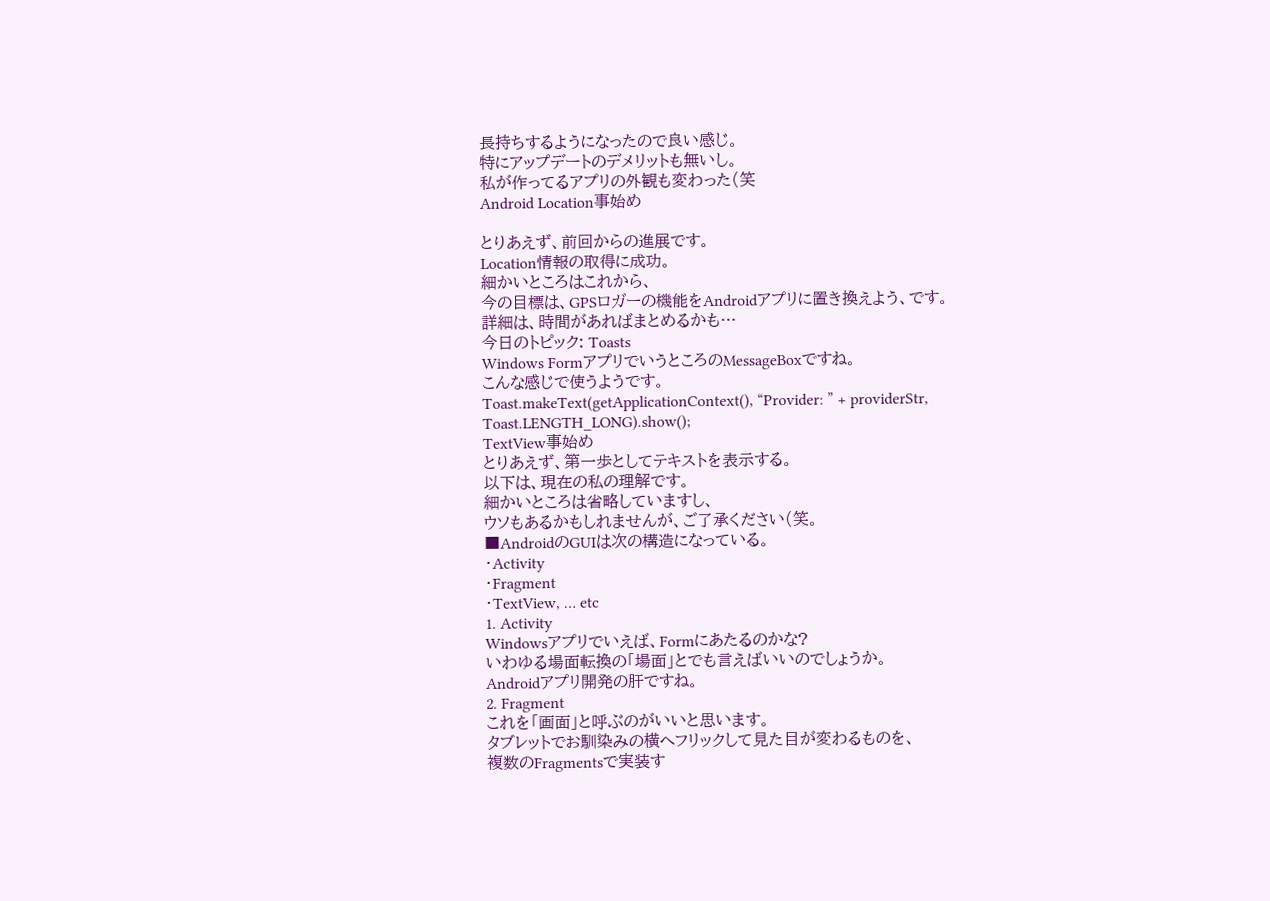長持ちするようになったので良い感じ。
特にアップデートのデメリットも無いし。
私が作ってるアプリの外観も変わった(笑
Android Location事始め

とりあえず、前回からの進展です。
Location情報の取得に成功。
細かいところはこれから、
今の目標は、GPSロガーの機能をAndroidアプリに置き換えよう、です。
詳細は、時間があればまとめるかも…
今日のトピック: Toasts
Windows FormアプリでいうところのMessageBoxですね。
こんな感じで使うようです。
Toast.makeText(getApplicationContext(), “Provider: ” + providerStr,
Toast.LENGTH_LONG).show();
TextView事始め
とりあえず、第一歩としてテキストを表示する。
以下は、現在の私の理解です。
細かいところは省略していますし、
ウソもあるかもしれませんが、ご了承ください(笑。
■AndroidのGUIは次の構造になっている。
・Activity
・Fragment
・TextView, … etc
1. Activity
Windowsアプリでいえば、Formにあたるのかな?
いわゆる場面転換の「場面」とでも言えばいいのでしょうか。
Androidアプリ開発の肝ですね。
2. Fragment
これを「画面」と呼ぶのがいいと思います。
タブレットでお馴染みの横へフリックして見た目が変わるものを、
複数のFragmentsで実装す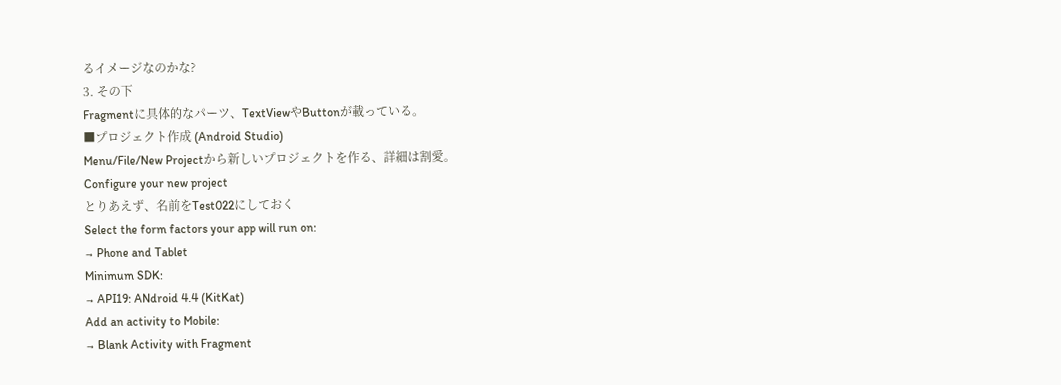るイメージなのかな?
3. その下
Fragmentに具体的なパーツ、TextViewやButtonが載っている。
■プロジェクト作成 (Android Studio)
Menu/File/New Projectから新しいプロジェクトを作る、詳細は割愛。
Configure your new project
とりあえず、名前をTest022にしておく
Select the form factors your app will run on:
→ Phone and Tablet
Minimum SDK:
→ API19: ANdroid 4.4 (KitKat)
Add an activity to Mobile:
→ Blank Activity with Fragment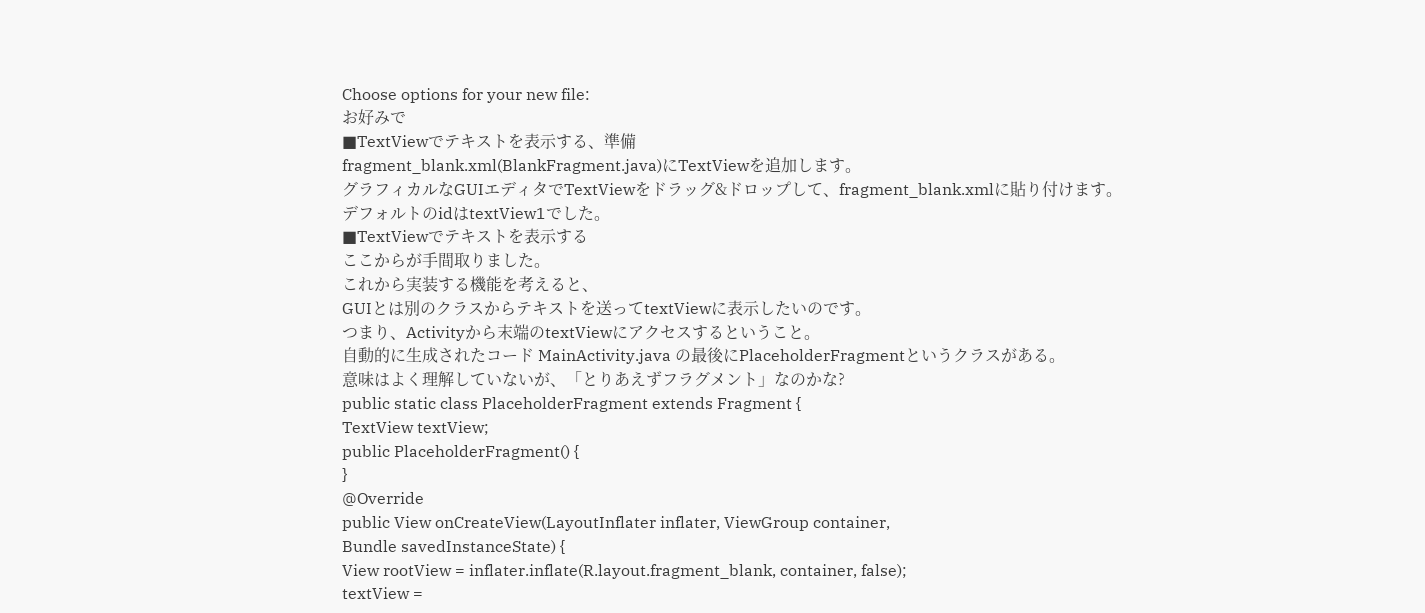Choose options for your new file:
お好みで
■TextViewでテキストを表示する、準備
fragment_blank.xml(BlankFragment.java)にTextViewを追加します。
グラフィカルなGUIエディタでTextViewをドラッグ&ドロップして、fragment_blank.xmlに貼り付けます。
デフォルトのidはtextView1でした。
■TextViewでテキストを表示する
ここからが手間取りました。
これから実装する機能を考えると、
GUIとは別のクラスからテキストを送ってtextViewに表示したいのです。
つまり、Activityから末端のtextViewにアクセスするということ。
自動的に生成されたコード MainActivity.java の最後にPlaceholderFragmentというクラスがある。
意味はよく理解していないが、「とりあえずフラグメント」なのかな?
public static class PlaceholderFragment extends Fragment {
TextView textView;
public PlaceholderFragment() {
}
@Override
public View onCreateView(LayoutInflater inflater, ViewGroup container,
Bundle savedInstanceState) {
View rootView = inflater.inflate(R.layout.fragment_blank, container, false);
textView =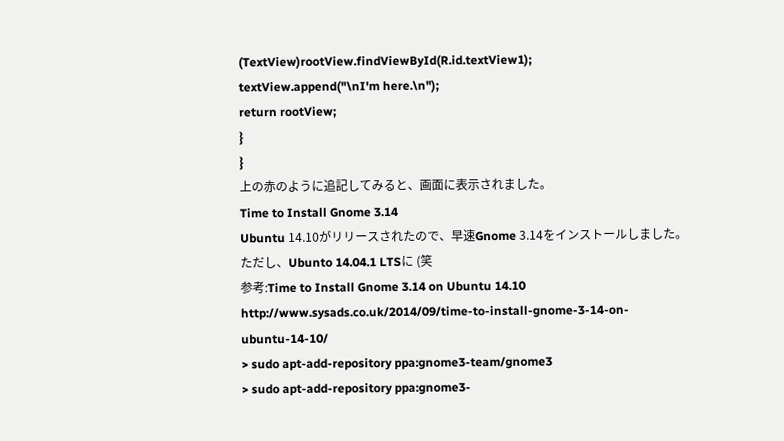(TextView)rootView.findViewById(R.id.textView1);
textView.append("\nI'm here.\n");
return rootView;
}
}
上の赤のように追記してみると、画面に表示されました。
Time to Install Gnome 3.14
Ubuntu 14.10がリリースされたので、早速Gnome 3.14をインストールしました。
ただし、Ubunto 14.04.1 LTSに (笑
参考:Time to Install Gnome 3.14 on Ubuntu 14.10
http://www.sysads.co.uk/2014/09/time-to-install-gnome-3-14-on-ubuntu-14-10/
> sudo apt-add-repository ppa:gnome3-team/gnome3
> sudo apt-add-repository ppa:gnome3-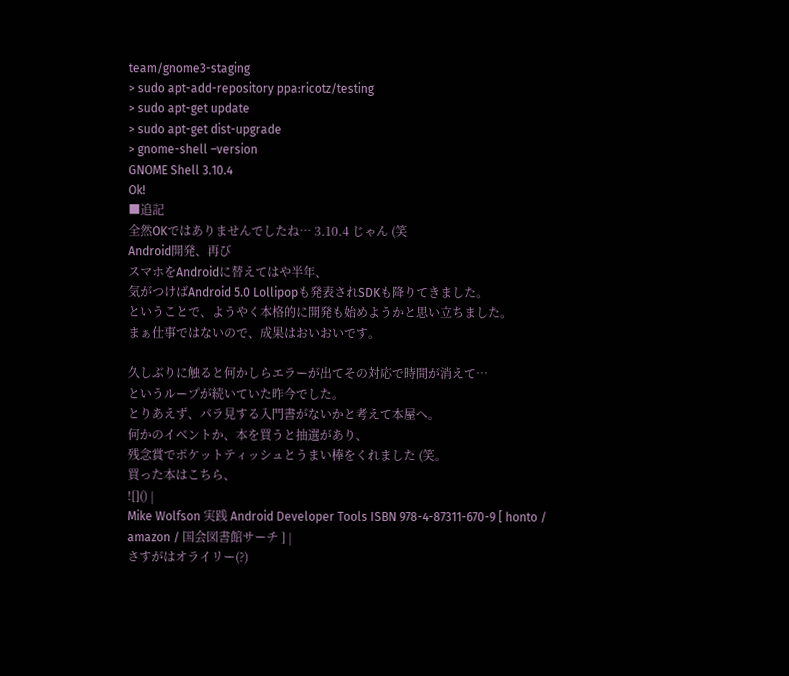team/gnome3-staging
> sudo apt-add-repository ppa:ricotz/testing
> sudo apt-get update
> sudo apt-get dist-upgrade
> gnome-shell –version
GNOME Shell 3.10.4
Ok!
■追記
全然OKではありませんでしたね… 3.10.4 じゃん (笑
Android開発、再び
スマホをAndroidに替えてはや半年、
気がつけばAndroid 5.0 Lollipopも発表されSDKも降りてきました。
ということで、ようやく本格的に開発も始めようかと思い立ちました。
まぁ仕事ではないので、成果はおいおいです。

久しぶりに触ると何かしらエラーが出てその対応で時間が消えて…
というループが続いていた昨今でした。
とりあえず、パラ見する入門書がないかと考えて本屋へ。
何かのイベントか、本を買うと抽選があり、
残念賞でポケットティッシュとうまい棒をくれました (笑。
買った本はこちら、
![]() |
Mike Wolfson 実践 Android Developer Tools ISBN 978-4-87311-670-9 [ honto / amazon / 国会図書館サーチ ] |
さすがはオライリー(?)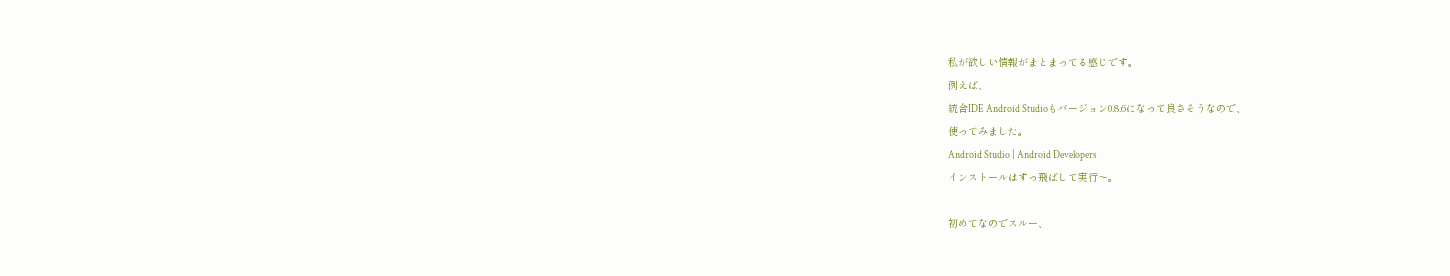私が欲しい情報がまとまってる感じです。
例えば、
統合IDE Android Studioもバージョン0.8.6になって良さそうなので、
使ってみました。
Android Studio | Android Developers
インストールはすっ飛ばして実行〜。

初めてなのでスルー、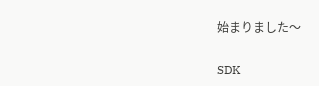始まりました〜

SDK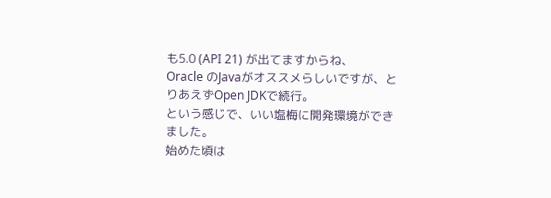も5.0 (API 21) が出てますからね、
Oracle のJavaがオススメらしいですが、とりあえずOpen JDKで続行。
という感じで、いい塩梅に開発環境ができました。
始めた頃は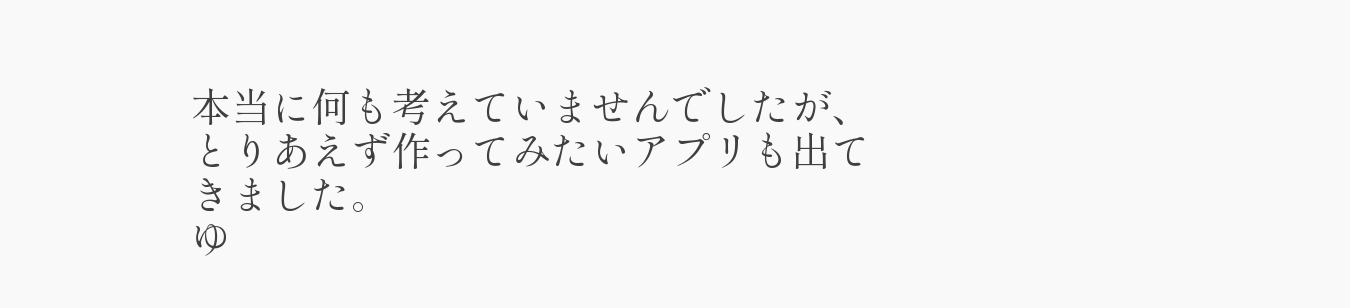本当に何も考えていませんでしたが、
とりあえず作ってみたいアプリも出てきました。
ゆ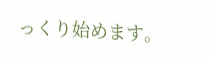っくり始めます。